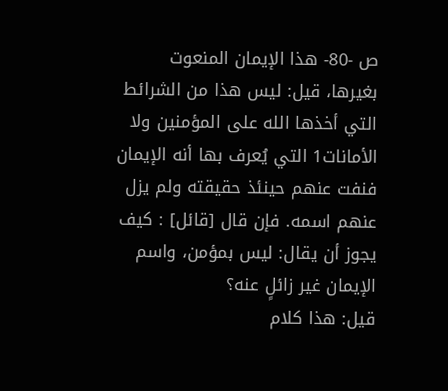ص -80- هذا الإيمان المنعوت بغيرها، قيل: ليس هذا من الشرائط التي أخذها الله على المؤمنين ولا الأمانات1 التي يُعرف بها أنه الإيمان فنفت عنهم حينئذ حقيقته ولم يزل عنهم اسمه. فإن قال [قائل] : كيف يجوز أن يقال: ليس بمؤمن، واسم الإيمان غير زائلٍ عنه؟
قيل: هذا كلام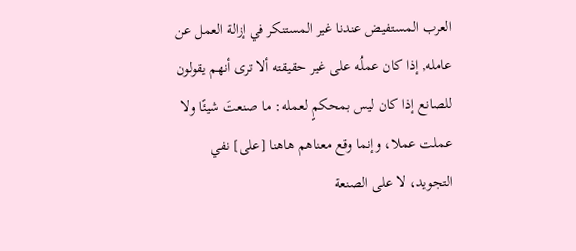العرب المستفيض عندنا غير المستنكر في إزالة العمل عن عامله, إذا كان عملُه على غير حقيقته ألا ترى أنهم يقولون للصانع إذا كان ليس بمحكمٍ لعمله: ما صنعتَ شيئًا ولا عملت عملا، وإنما وقع معناهم هاهنا [على] نفي التجويد، لا على الصنعة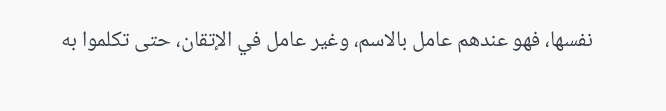نفسها، فهو عندهم عامل بالاسم، وغير عامل في الإتقان، حتى تكلموا به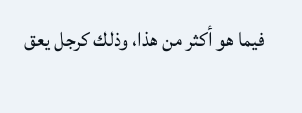فيما هو أكثر من هذا، وذلك كرجل يعق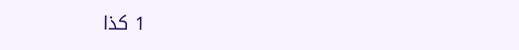1 كذا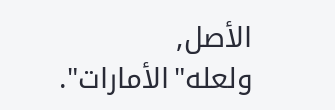الأصل, ولعله"الأمارات".